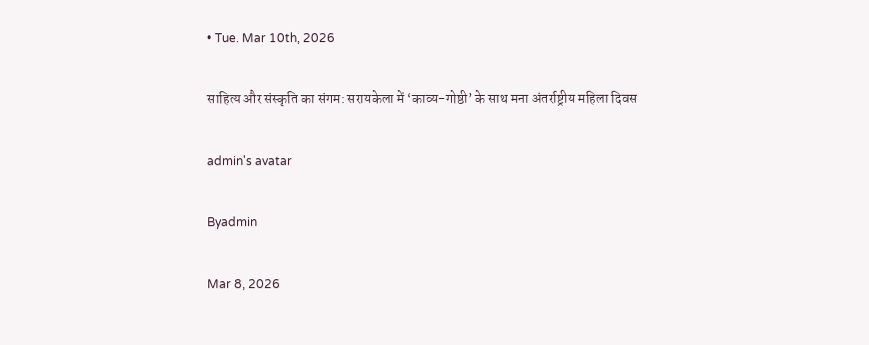• Tue. Mar 10th, 2026

साहित्य और संस्कृति का संगम: सरायकेला में ‘काव्य-गोष्ठी’ के साथ मना अंतर्राष्ट्रीय महिला दिवस

admin's avatar

Byadmin

Mar 8, 2026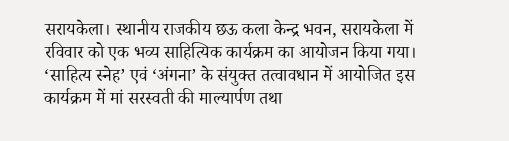सरायकेला। स्थानीय राजकीय छऊ कला केन्द्र भवन, सरायकेला में रविवार को एक भव्य साहित्यिक कार्यक्रम का आयोजन किया गया। ‘साहित्य स्नेह’ एवं ‘अंगना’ के संयुक्त तत्वावधान में आयोजित इस कार्यक्रम में मां सरस्वती की माल्यार्पण तथा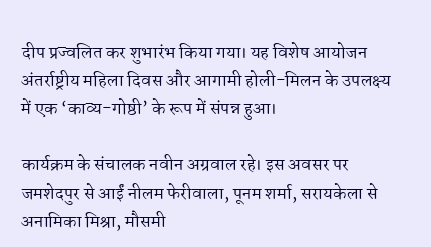दीप प्रज्वलित कर शुभारंभ किया गया। यह विशेष आयोजन अंतर्राष्ट्रीय महिला दिवस और आगामी होली-मिलन के उपलक्ष्य में एक ‘काव्य-गोष्ठी’ के रूप में संपन्न हुआ।

कार्यक्रम के संचालक नवीन अग्रवाल रहे। इस अवसर पर जमशेदपुर से आईं नीलम फेरीवाला, पूनम शर्मा, सरायकेला से अनामिका मिश्रा, मौसमी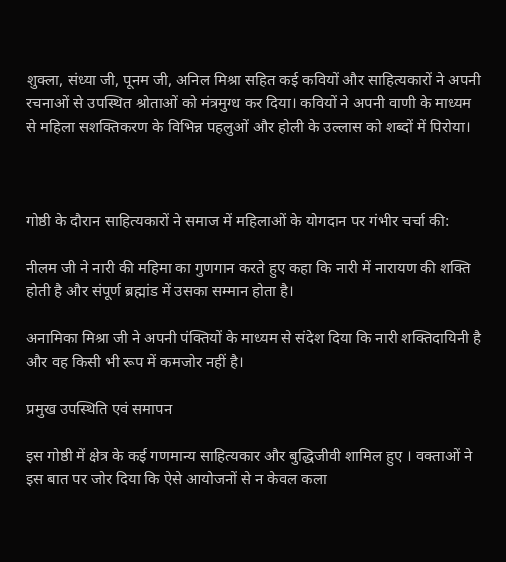शुक्ला, संध्या जी, पूनम जी, अनिल मिश्रा सहित कई कवियों और साहित्यकारों ने अपनी रचनाओं से उपस्थित श्रोताओं को मंत्रमुग्ध कर दिया। कवियों ने अपनी वाणी के माध्यम से महिला सशक्तिकरण के विभिन्न पहलुओं और होली के उल्लास को शब्दों में पिरोया।



गोष्ठी के दौरान साहित्यकारों ने समाज में महिलाओं के योगदान पर गंभीर चर्चा की:

नीलम जी ने नारी की महिमा का गुणगान करते हुए कहा कि नारी में नारायण की शक्ति होती है और संपूर्ण ब्रह्मांड में उसका सम्मान होता है।

अनामिका मिश्रा जी ने अपनी पंक्तियों के माध्यम से संदेश दिया कि नारी शक्तिदायिनी है और वह किसी भी रूप में कमजोर नहीं है।

प्रमुख उपस्थिति एवं समापन

इस गोष्ठी में क्षेत्र के कई गणमान्य साहित्यकार और बुद्धिजीवी शामिल हुए । वक्ताओं ने इस बात पर जोर दिया कि ऐसे आयोजनों से न केवल कला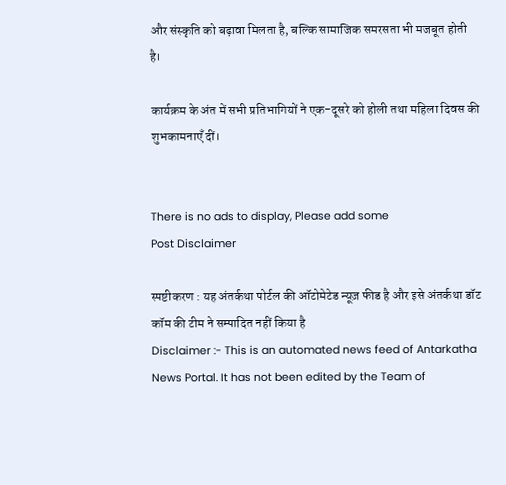और संस्कृति को बढ़ावा मिलता है, बल्कि सामाजिक समरसता भी मजबूत होती है।

कार्यक्रम के अंत में सभी प्रतिभागियों ने एक-दूसरे को होली तथा महिला दिवस की शुभकामनाएँ दीं।


There is no ads to display, Please add some
Post Disclaimer

स्पष्टीकरण : यह अंतर्कथा पोर्टल की ऑटोमेटेड न्यूज़ फीड है और इसे अंतर्कथा डॉट कॉम की टीम ने सम्पादित नहीं किया है
Disclaimer :- This is an automated news feed of Antarkatha News Portal. It has not been edited by the Team of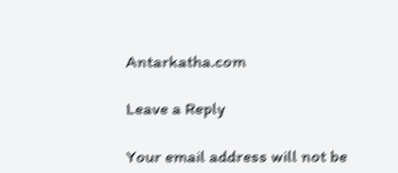Antarkatha.com

Leave a Reply

Your email address will not be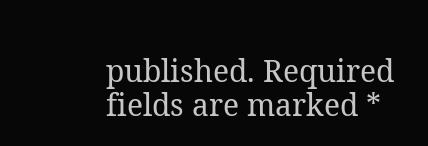published. Required fields are marked *